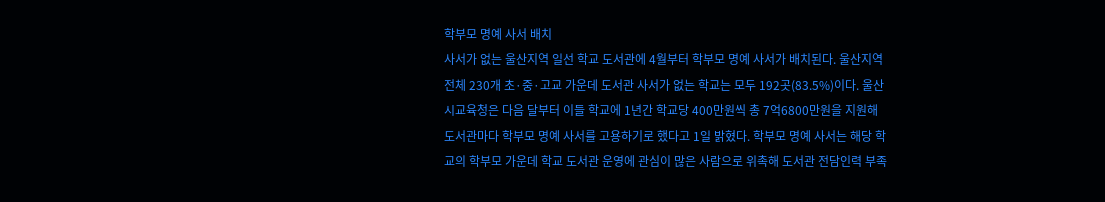학부모 명예 사서 배치
사서가 없는 울산지역 일선 학교 도서관에 4월부터 학부모 명예 사서가 배치된다. 울산지역 전체 230개 초·중·고교 가운데 도서관 사서가 없는 학교는 모두 192곳(83.5%)이다. 울산시교육청은 다음 달부터 이들 학교에 1년간 학교당 400만원씩 총 7억6800만원을 지원해 도서관마다 학부모 명예 사서를 고용하기로 했다고 1일 밝혔다. 학부모 명예 사서는 해당 학교의 학부모 가운데 학교 도서관 운영에 관심이 많은 사람으로 위촉해 도서관 전담인력 부족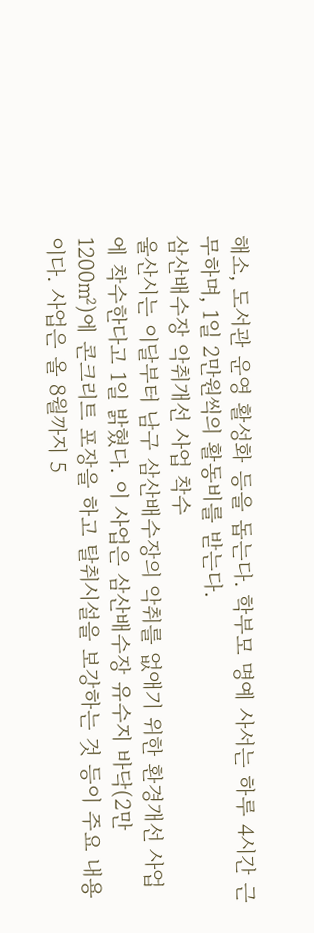해소, 도서관 운영 활성화 등을 돕는다. 학부모 명예 사서는 하루 4시간 근무하며, 1일 2만원씩의 활동비를 받는다.
삼산배수장 악취개선 사업 착수
울산시는 이달부터 남구 삼산배수장의 악취를 없애기 위한 환경개선 사업에 착수한다고 1일 밝혔다. 이 사업은 삼산배수장 유수지 바닥(2만1200㎡)에 콘크리트 포장을 하고 탈취시설을 보강하는 것 등이 주요 내용이다. 사업은 올 8월까지 5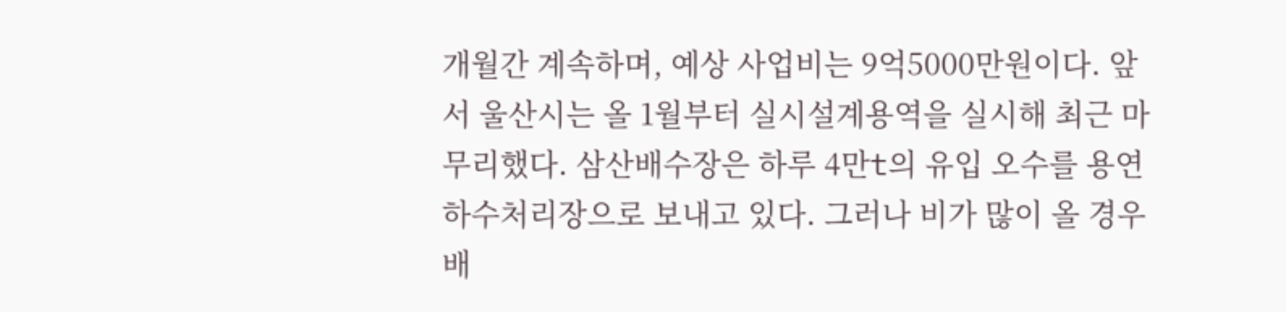개월간 계속하며, 예상 사업비는 9억5000만원이다. 앞서 울산시는 올 1월부터 실시설계용역을 실시해 최근 마무리했다. 삼산배수장은 하루 4만t의 유입 오수를 용연하수처리장으로 보내고 있다. 그러나 비가 많이 올 경우 배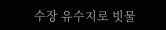수장 유수지로 빗물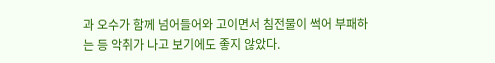과 오수가 함께 넘어들어와 고이면서 침전물이 썩어 부패하는 등 악취가 나고 보기에도 좋지 않았다.